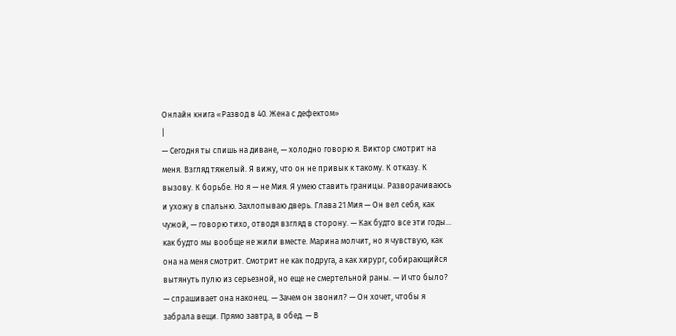Онлайн книга «Развод в 40. Жена с дефектом»
|
— Сегодня ты спишь на диване, — холодно говорю я. Виктор смотрит на меня. Взгляд тяжелый. Я вижу, что он не привык к такому. К отказу. К вызову. К борьбе. Но я — не Мия. Я умею ставить границы. Разворачиваюсь и ухожу в спальню. Захлопываю дверь. Глава 21 Мия — Он вел себя, как чужой, — говорю тихо, отводя взгляд в сторону. — Как будто все эти годы… как будто мы вообще не жили вместе. Марина молчит, но я чувствую, как она на меня смотрит. Смотрит не как подруга, а как хирург, собирающийся вытянуть пулю из серьезной, но еще не смертельной раны. — И что было? — спрашивает она наконец. — Зачем он звонил? — Он хочет, чтобы я забрала вещи. Прямо завтра, в обед. — В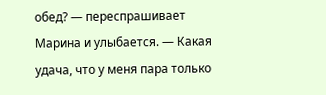обед? — переспрашивает Марина и улыбается. — Какая удача, что у меня пара только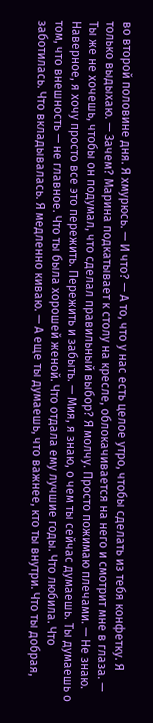во второй половине дня. Я хмурюсь. — И что? — А то, что у нас есть целое утро, чтобы сделать из тебя конфетку. Я только выдыхаю. — Зачем? Марина подкатывает к столу на кресле, облокачивается на него и смотрит мне в глаза. — Ты же не хочешь, чтобы он подумал, что сделал правильный выбор? Я молчу. Просто пожимаю плечами. — Не знаю. Наверное, я хочу просто все это пережить. Пережить и забыть. — Мия, я знаю, о чем ты сейчас думаешь. Ты думаешь о том, что внешность — не главное. Что ты была хорошей женой. Что отдала ему лучшие годы. Что любила. Что заботилась. Что вкладывалась. Я медленно киваю. — А еще ты думаешь, что важнее, кто ты внутри. Что ты добрая,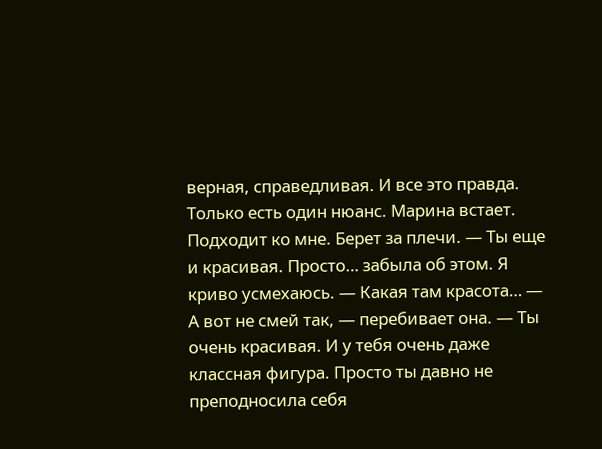верная, справедливая. И все это правда. Только есть один нюанс. Марина встает. Подходит ко мне. Берет за плечи. — Ты еще и красивая. Просто… забыла об этом. Я криво усмехаюсь. — Какая там красота… — А вот не смей так, — перебивает она. — Ты очень красивая. И у тебя очень даже классная фигура. Просто ты давно не преподносила себя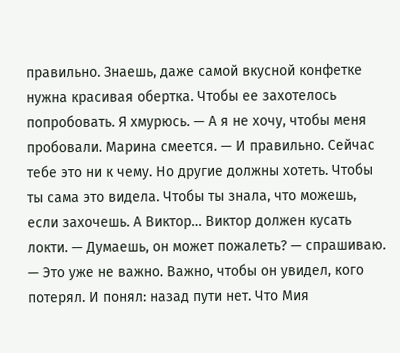правильно. Знаешь, даже самой вкусной конфетке нужна красивая обертка. Чтобы ее захотелось попробовать. Я хмурюсь. — А я не хочу, чтобы меня пробовали. Марина смеется. — И правильно. Сейчас тебе это ни к чему. Но другие должны хотеть. Чтобы ты сама это видела. Чтобы ты знала, что можешь, если захочешь. А Виктор… Виктор должен кусать локти. — Думаешь, он может пожалеть? — спрашиваю. — Это уже не важно. Важно, чтобы он увидел, кого потерял. И понял: назад пути нет. Что Мия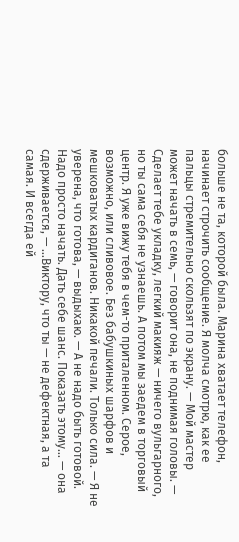больше не та, которой была. Марина хватает телефон, начинает строчить сообщение. Я молча смотрю, как ее пальцы стремительно скользят по экрану. — Мой мастер может начать в семь, — говорит она, не поднимая головы. — Сделает тебе укладку, легкий макияж — ничего вульгарного, но ты сама себя не узнаешь. А потом мы заедем в торговый центр. Я уже вижу тебя в чем-то приталенном. Серое, возможно, или сливовое. Без бабушкиных шарфов и мешковатых кардиганов. Никакой печали. Только сила. — Я не уверена, что готова, — выдыхаю. — А не надо быть готовой. Надо просто начать. Дать себе шанс. Показать этому… — она сдерживается, — …Виктору, что ты — не дефектная, а та самая. И всегда ей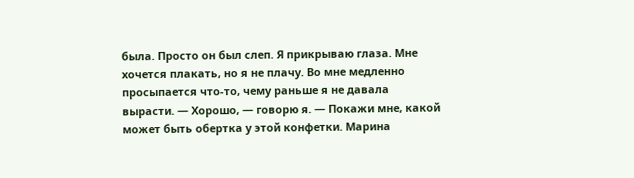была. Просто он был слеп. Я прикрываю глаза. Мне хочется плакать, но я не плачу. Во мне медленно просыпается что-то, чему раньше я не давала вырасти. — Хорошо, — говорю я. — Покажи мне, какой может быть обертка у этой конфетки. Марина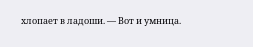хлопает в ладоши. — Вот и умница.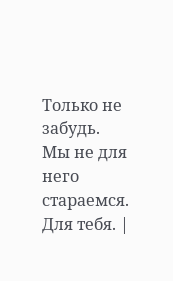Только не забудь. Мы не для него стараемся. Для тебя. |